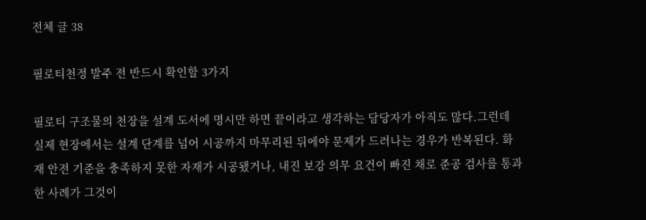전체 글 38

필로티천정 발주 전 반드시 확인할 3가지

필로티 구조물의 천장을 설계 도서에 명시만 하면 끝이라고 생각하는 담당자가 아직도 많다.그런데 실제 현장에서는 설계 단계를 넘어 시공까지 마무리된 뒤에야 문제가 드러나는 경우가 반복된다. 화재 안전 기준을 충족하지 못한 자재가 시공됐거나, 내진 보강 의무 요건이 빠진 채로 준공 검사를 통과한 사례가 그것이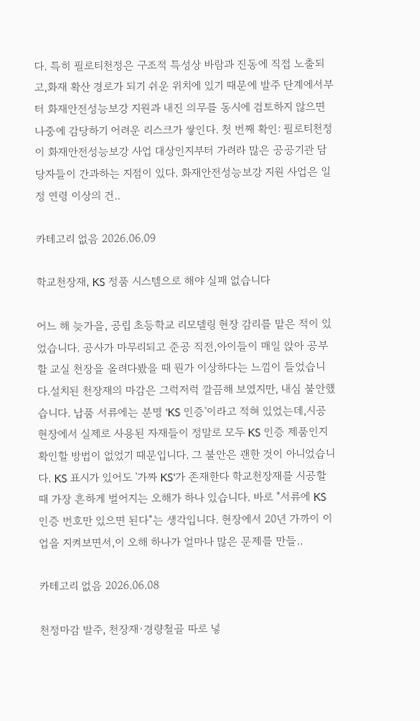다. 특히 필로티천정은 구조적 특성상 바람과 진동에 직접 노출되고,화재 확산 경로가 되기 쉬운 위치에 있기 때문에 발주 단계에서부터 화재안전성능보강 지원과 내진 의무를 동시에 검토하지 않으면나중에 감당하기 어려운 리스크가 쌓인다. 첫 번째 확인: 필로티천정이 화재안전성능보강 사업 대상인지부터 가려라 많은 공공기관 담당자들이 간과하는 지점이 있다. 화재안전성능보강 지원 사업은 일정 연령 이상의 건..

카테고리 없음 2026.06.09

학교천장재, KS 정품 시스템으로 해야 실패 없습니다

어느 해 늦가을, 공립 초등학교 리모델링 현장 감리를 맡은 적이 있었습니다. 공사가 마무리되고 준공 직전,아이들이 매일 앉아 공부할 교실 천장을 올려다봤을 때 뭔가 이상하다는 느낌이 들었습니다.설치된 천장재의 마감은 그럭저럭 깔끔해 보였지만, 내심 불안했습니다. 납품 서류에는 분명 'KS 인증'이라고 적혀 있었는데,시공 현장에서 실제로 사용된 자재들이 정말로 모두 KS 인증 제품인지 확인할 방법이 없었기 때문입니다. 그 불안은 괜한 것이 아니었습니다. KS 표시가 있어도 '가짜 KS'가 존재한다 학교천장재를 시공할 때 가장 흔하게 벌어지는 오해가 하나 있습니다. 바로 "서류에 KS 인증 번호만 있으면 된다"는 생각입니다. 현장에서 20년 가까이 이 업을 지켜보면서,이 오해 하나가 얼마나 많은 문제를 만들..

카테고리 없음 2026.06.08

천정마감 발주, 천장재·경량철골 따로 넣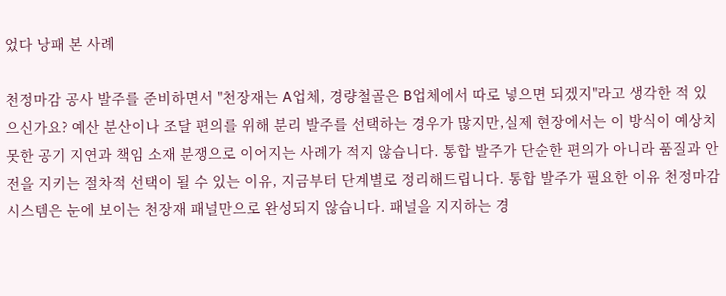었다 낭패 본 사례

천정마감 공사 발주를 준비하면서 "천장재는 A업체, 경량철골은 B업체에서 따로 넣으면 되겠지"라고 생각한 적 있으신가요? 예산 분산이나 조달 편의를 위해 분리 발주를 선택하는 경우가 많지만,실제 현장에서는 이 방식이 예상치 못한 공기 지연과 책임 소재 분쟁으로 이어지는 사례가 적지 않습니다. 통합 발주가 단순한 편의가 아니라 품질과 안전을 지키는 절차적 선택이 될 수 있는 이유, 지금부터 단계별로 정리해드립니다. 통합 발주가 필요한 이유 천정마감 시스템은 눈에 보이는 천장재 패널만으로 완성되지 않습니다. 패널을 지지하는 경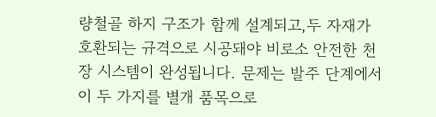량철골 하지 구조가 함께 설계되고,두 자재가 호환되는 규격으로 시공돼야 비로소 안전한 천장 시스템이 완성됩니다. 문제는 발주 단계에서 이 두 가지를 별개 품목으로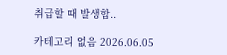취급할 때 발생합..

카테고리 없음 2026.06.05